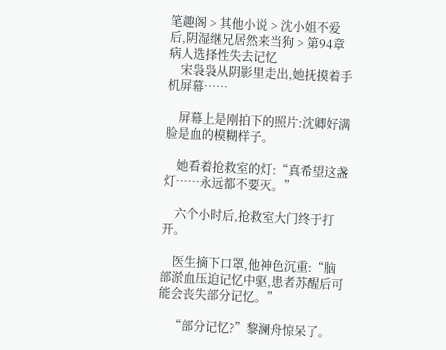笔趣阁 > 其他小说 > 沈小姐不爱后,阴湿继兄居然来当狗 > 第94章 病人选择性失去记忆
    宋袅袅从阴影里走出,她抚摸着手机屏幕……

    屏幕上是刚拍下的照片:沈卿好满脸是血的模糊样子。

    她看着抢救室的灯:“真希望这盏灯……永远都不要灭。”

    六个小时后,抢救室大门终于打开。

    医生摘下口罩,他神色沉重:“脑部淤血压迫记忆中驱,患者苏醒后可能会丧失部分记忆。”

    “部分记忆?”黎澜舟惊呆了。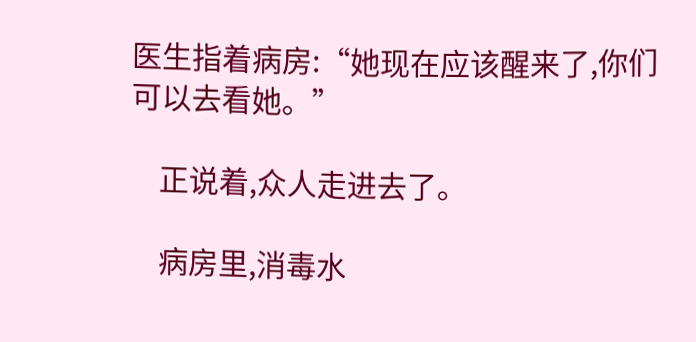医生指着病房:“她现在应该醒来了,你们可以去看她。”

    正说着,众人走进去了。

    病房里,消毒水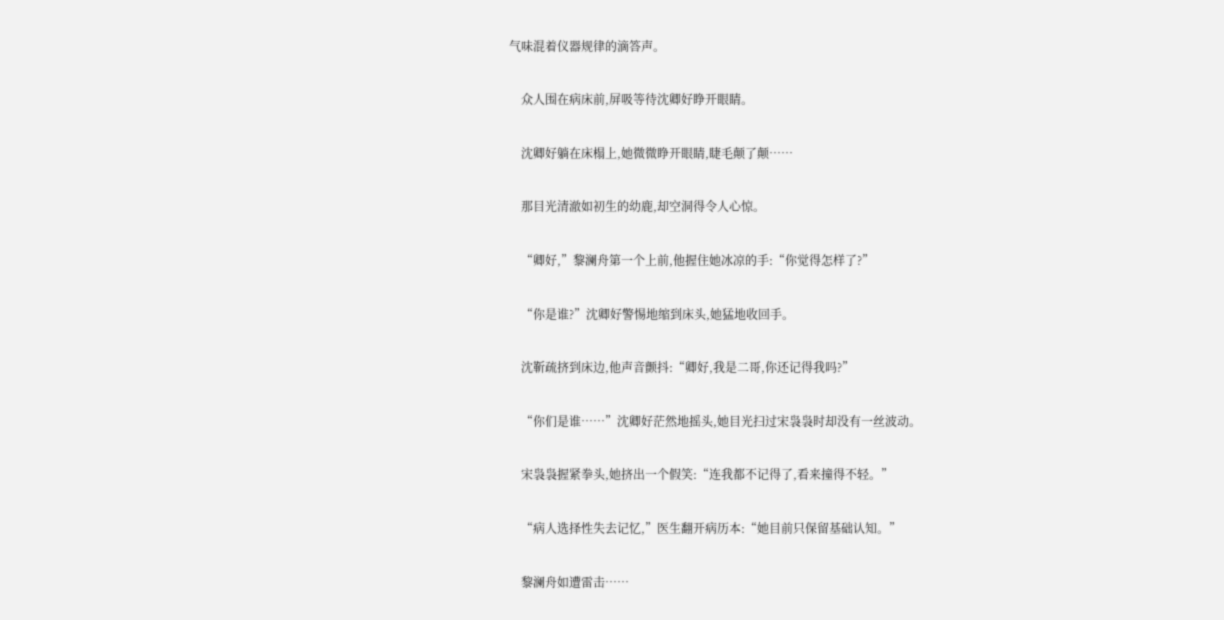气味混着仪器规律的滴答声。

    众人围在病床前,屏吸等待沈卿好睁开眼睛。

    沈卿好躺在床榻上,她微微睁开眼睛,睫毛颠了颠……

    那目光清澈如初生的幼鹿,却空洞得令人心惊。

    “卿好,”黎澜舟第一个上前,他握住她冰凉的手:“你觉得怎样了?”

    “你是谁?”沈卿好警惕地缩到床头,她猛地收回手。

    沈靳疏挤到床边,他声音颤抖:“卿好,我是二哥,你还记得我吗?”

    “你们是谁……”沈卿好茫然地摇头,她目光扫过宋袅袅时却没有一丝波动。

    宋袅袅握紧拳头,她挤出一个假笑:“连我都不记得了,看来撞得不轻。”

    “病人选择性失去记忆,”医生翻开病历本:“她目前只保留基础认知。”

    黎澜舟如遭雷击……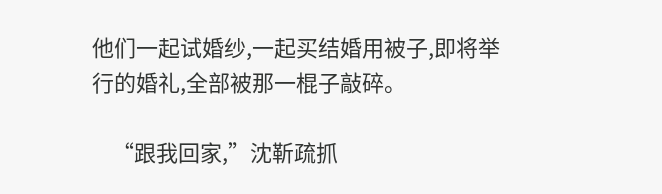他们一起试婚纱,一起买结婚用被子,即将举行的婚礼,全部被那一棍子敲碎。

    “跟我回家,”沈靳疏抓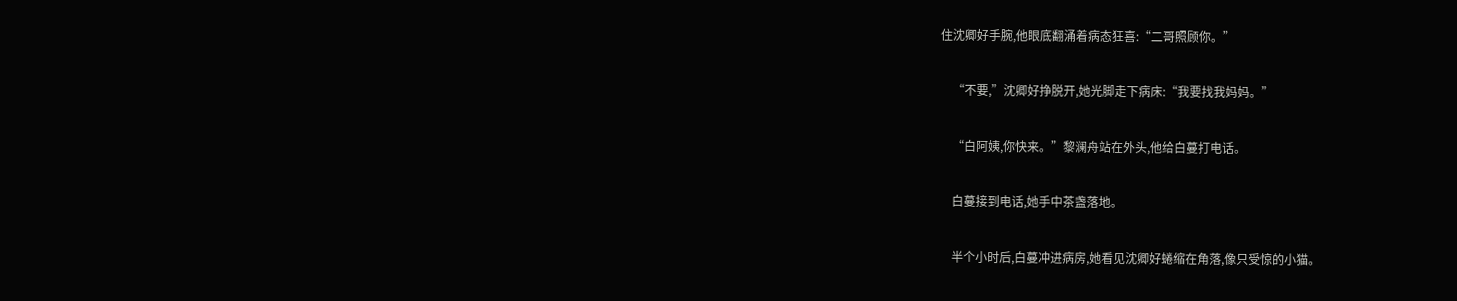住沈卿好手腕,他眼底翻涌着病态狂喜:“二哥照顾你。”

    “不要,”沈卿好挣脱开,她光脚走下病床:“我要找我妈妈。”

    “白阿姨,你快来。”黎澜舟站在外头,他给白蔓打电话。

    白蔓接到电话,她手中茶盏落地。

    半个小时后,白蔓冲进病房,她看见沈卿好蜷缩在角落,像只受惊的小猫。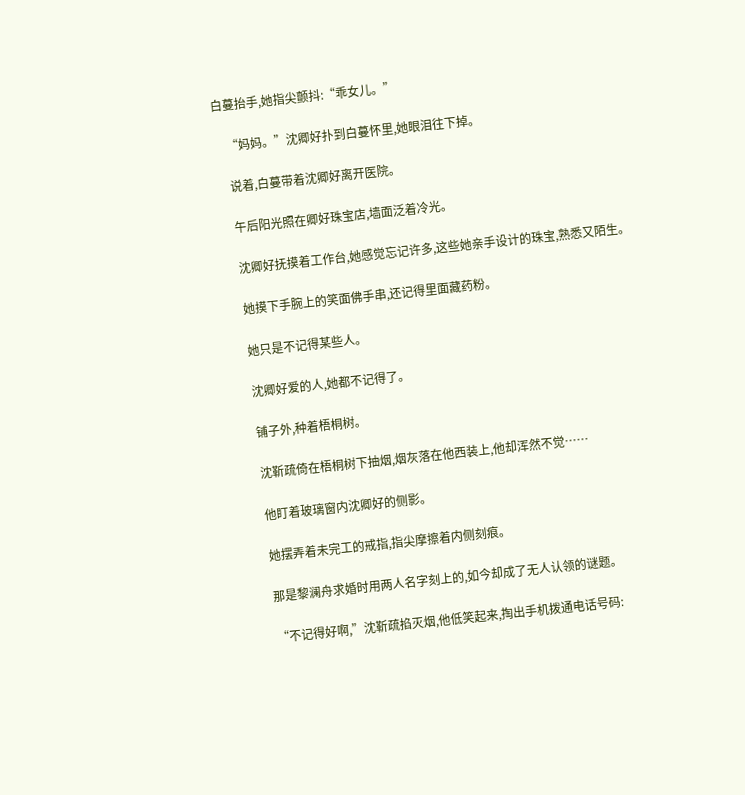白蔓抬手,她指尖颤抖:“乖女儿。”

    “妈妈。”沈卿好扑到白蔓怀里,她眼泪往下掉。

    说着,白蔓带着沈卿好离开医院。

    午后阳光照在卿好珠宝店,墙面泛着冷光。

    沈卿好抚摸着工作台,她感觉忘记许多,这些她亲手设计的珠宝,熟悉又陌生。

    她摸下手腕上的笑面佛手串,还记得里面藏药粉。

    她只是不记得某些人。

    沈卿好爱的人,她都不记得了。

    铺子外,种着梧桐树。

    沈靳疏倚在梧桐树下抽烟,烟灰落在他西装上,他却浑然不觉……

    他盯着玻璃窗内沈卿好的侧影。

    她摆弄着未完工的戒指,指尖摩擦着内侧刻痕。

    那是黎澜舟求婚时用两人名字刻上的,如今却成了无人认领的谜题。

    “不记得好啊,”沈靳疏掐灭烟,他低笑起来,掏出手机拨通电话号码: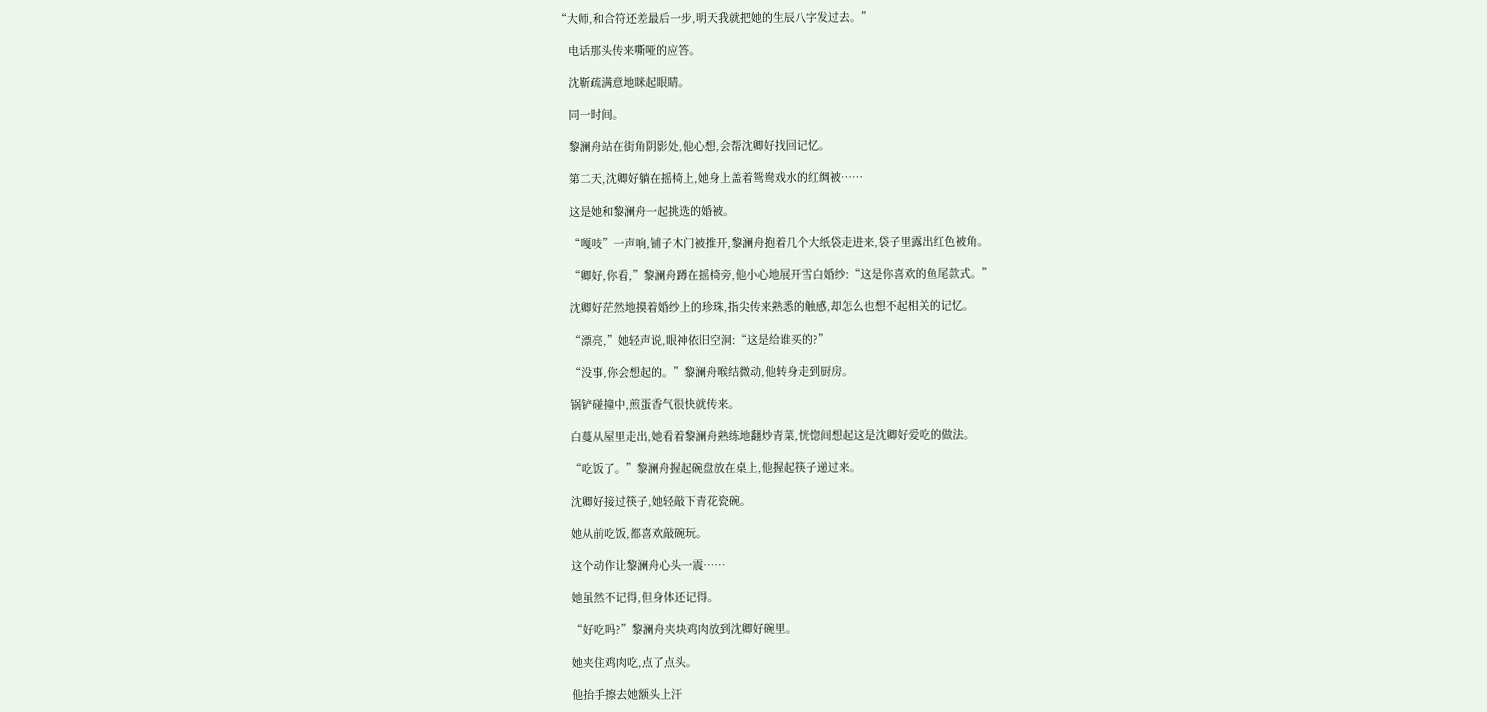“大师,和合符还差最后一步,明天我就把她的生辰八字发过去。”

    电话那头传来嘶哑的应答。

    沈靳疏满意地眯起眼睛。

    同一时间。

    黎澜舟站在街角阴影处,他心想,会帮沈卿好找回记忆。

    第二天,沈卿好躺在摇椅上,她身上盖着鸳鸯戏水的红绸被……

    这是她和黎澜舟一起挑选的婚被。

    “嘎吱”一声响,铺子木门被推开,黎澜舟抱着几个大纸袋走进来,袋子里露出红色被角。

    “卿好,你看,”黎澜舟蹲在摇椅旁,他小心地展开雪白婚纱:“这是你喜欢的鱼尾款式。”

    沈卿好茫然地摸着婚纱上的珍珠,指尖传来熟悉的触感,却怎么也想不起相关的记忆。

    “漂亮,”她轻声说,眼神依旧空洞:“这是给谁买的?”

    “没事,你会想起的。”黎澜舟喉结微动,他转身走到厨房。

    锅铲碰撞中,煎蛋香气很快就传来。

    白蔓从屋里走出,她看着黎澜舟熟练地翻炒青菜,恍惚间想起这是沈卿好爱吃的做法。

    “吃饭了。”黎澜舟握起碗盘放在桌上,他握起筷子递过来。

    沈卿好接过筷子,她轻敲下青花瓷碗。

    她从前吃饭,都喜欢敲碗玩。

    这个动作让黎澜舟心头一震……

    她虽然不记得,但身体还记得。

    “好吃吗?”黎澜舟夹块鸡肉放到沈卿好碗里。

    她夹住鸡肉吃,点了点头。

    他抬手擦去她额头上汗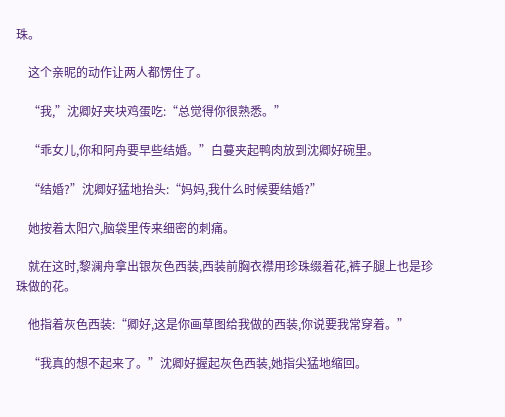珠。

    这个亲昵的动作让两人都愣住了。

    “我,”沈卿好夹块鸡蛋吃:“总觉得你很熟悉。”

    “乖女儿,你和阿舟要早些结婚。”白蔓夹起鸭肉放到沈卿好碗里。

    “结婚?”沈卿好猛地抬头:“妈妈,我什么时候要结婚?”

    她按着太阳穴,脑袋里传来细密的刺痛。

    就在这时,黎澜舟拿出银灰色西装,西装前胸衣襟用珍珠缀着花,裤子腿上也是珍珠做的花。

    他指着灰色西装:“卿好,这是你画草图给我做的西装,你说要我常穿着。”

    “我真的想不起来了。”沈卿好握起灰色西装,她指尖猛地缩回。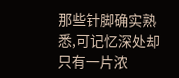那些针脚确实熟悉,可记忆深处却只有一片浓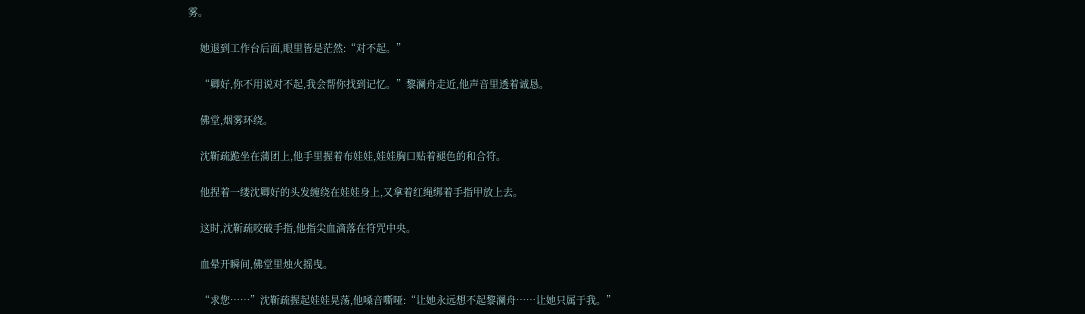雾。

    她退到工作台后面,眼里皆是茫然:“对不起。”

    “卿好,你不用说对不起,我会帮你找到记忆。”黎澜舟走近,他声音里透着诚恳。

    佛堂,烟雾环绕。

    沈靳疏跪坐在蒲团上,他手里握着布娃娃,娃娃胸口贴着褪色的和合符。

    他捏着一缕沈卿好的头发缠绕在娃娃身上,又拿着红绳绑着手指甲放上去。

    这时,沈靳疏咬破手指,他指尖血滴落在符咒中央。

    血晕开瞬间,佛堂里烛火摇曳。

    “求您……”沈靳疏握起娃娃晃荡,他嗓音嘶哑:“让她永远想不起黎澜舟……让她只属于我。”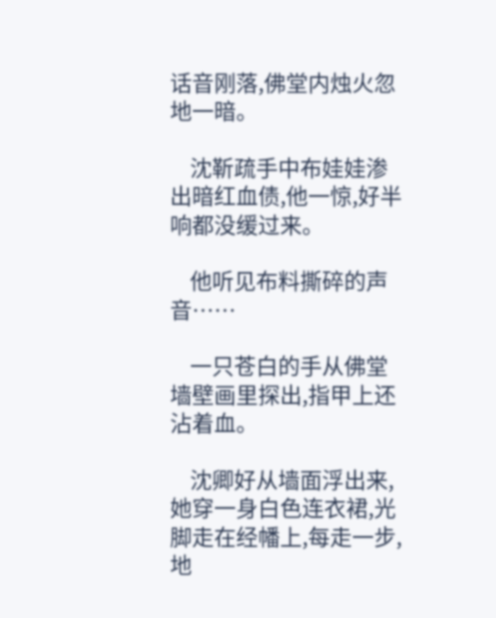话音刚落,佛堂内烛火忽地一暗。

    沈靳疏手中布娃娃渗出暗红血债,他一惊,好半响都没缓过来。

    他听见布料撕碎的声音……

    一只苍白的手从佛堂墙壁画里探出,指甲上还沾着血。

    沈卿好从墙面浮出来,她穿一身白色连衣裙,光脚走在经幡上,每走一步,地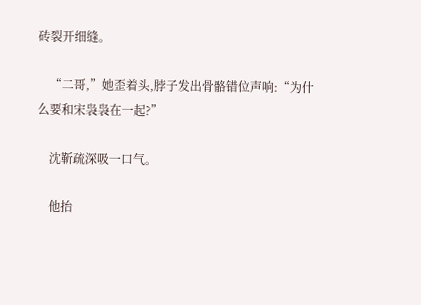砖裂开细缝。

    “二哥,”她歪着头,脖子发出骨骼错位声响:“为什么要和宋袅袅在一起?”

    沈靳疏深吸一口气。

    他抬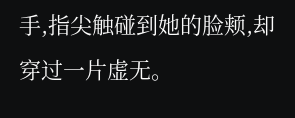手,指尖触碰到她的脸颊,却穿过一片虚无。